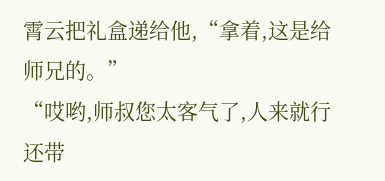霄云把礼盒递给他,“拿着,这是给师兄的。”
“哎哟,师叔您太客气了,人来就行还带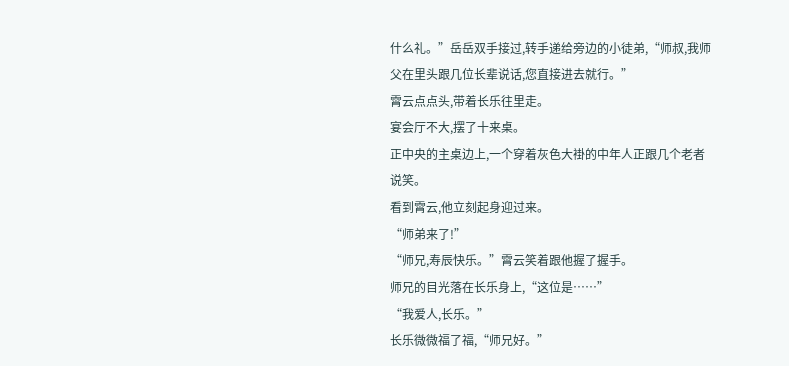什么礼。”岳岳双手接过,转手递给旁边的小徒弟,“师叔,我师父在里头跟几位长辈说话,您直接进去就行。”
霄云点点头,带着长乐往里走。
宴会厅不大,摆了十来桌。
正中央的主桌边上,一个穿着灰色大褂的中年人正跟几个老者说笑。
看到霄云,他立刻起身迎过来。
“师弟来了!”
“师兄,寿辰快乐。”霄云笑着跟他握了握手。
师兄的目光落在长乐身上,“这位是……”
“我爱人,长乐。”
长乐微微福了福,“师兄好。”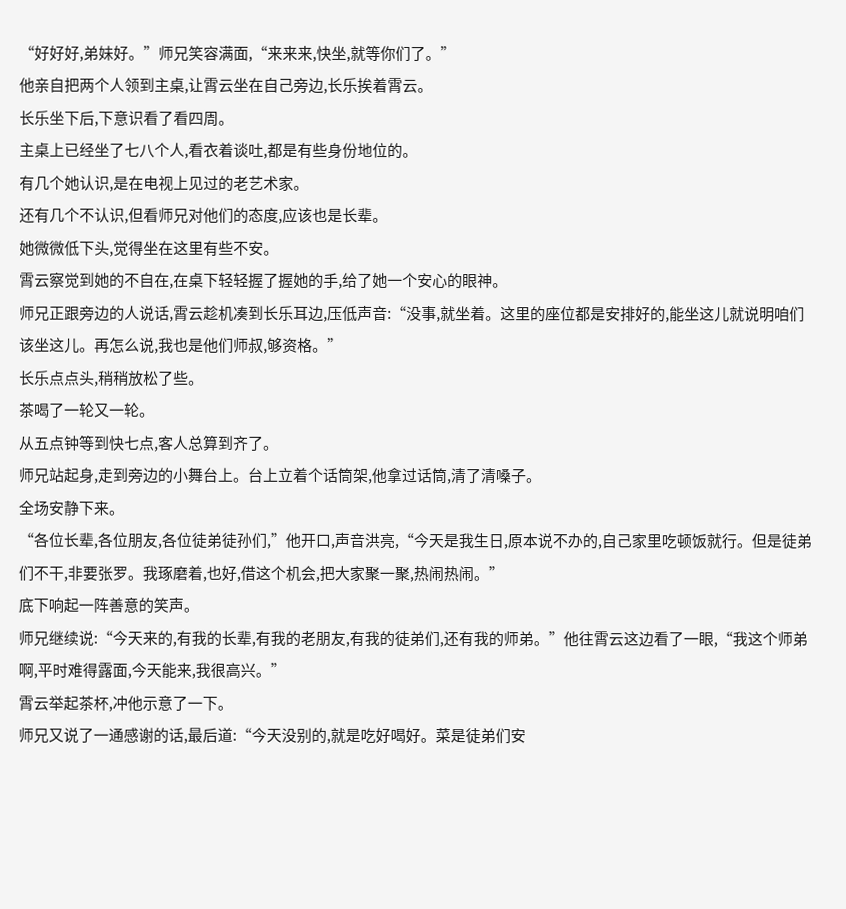“好好好,弟妹好。”师兄笑容满面,“来来来,快坐,就等你们了。”
他亲自把两个人领到主桌,让霄云坐在自己旁边,长乐挨着霄云。
长乐坐下后,下意识看了看四周。
主桌上已经坐了七八个人,看衣着谈吐,都是有些身份地位的。
有几个她认识,是在电视上见过的老艺术家。
还有几个不认识,但看师兄对他们的态度,应该也是长辈。
她微微低下头,觉得坐在这里有些不安。
霄云察觉到她的不自在,在桌下轻轻握了握她的手,给了她一个安心的眼神。
师兄正跟旁边的人说话,霄云趁机凑到长乐耳边,压低声音:“没事,就坐着。这里的座位都是安排好的,能坐这儿就说明咱们该坐这儿。再怎么说,我也是他们师叔,够资格。”
长乐点点头,稍稍放松了些。
茶喝了一轮又一轮。
从五点钟等到快七点,客人总算到齐了。
师兄站起身,走到旁边的小舞台上。台上立着个话筒架,他拿过话筒,清了清嗓子。
全场安静下来。
“各位长辈,各位朋友,各位徒弟徒孙们,”他开口,声音洪亮,“今天是我生日,原本说不办的,自己家里吃顿饭就行。但是徒弟们不干,非要张罗。我琢磨着,也好,借这个机会,把大家聚一聚,热闹热闹。”
底下响起一阵善意的笑声。
师兄继续说:“今天来的,有我的长辈,有我的老朋友,有我的徒弟们,还有我的师弟。”他往霄云这边看了一眼,“我这个师弟啊,平时难得露面,今天能来,我很高兴。”
霄云举起茶杯,冲他示意了一下。
师兄又说了一通感谢的话,最后道:“今天没别的,就是吃好喝好。菜是徒弟们安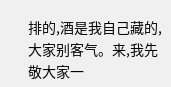排的,酒是我自己藏的,大家别客气。来,我先敬大家一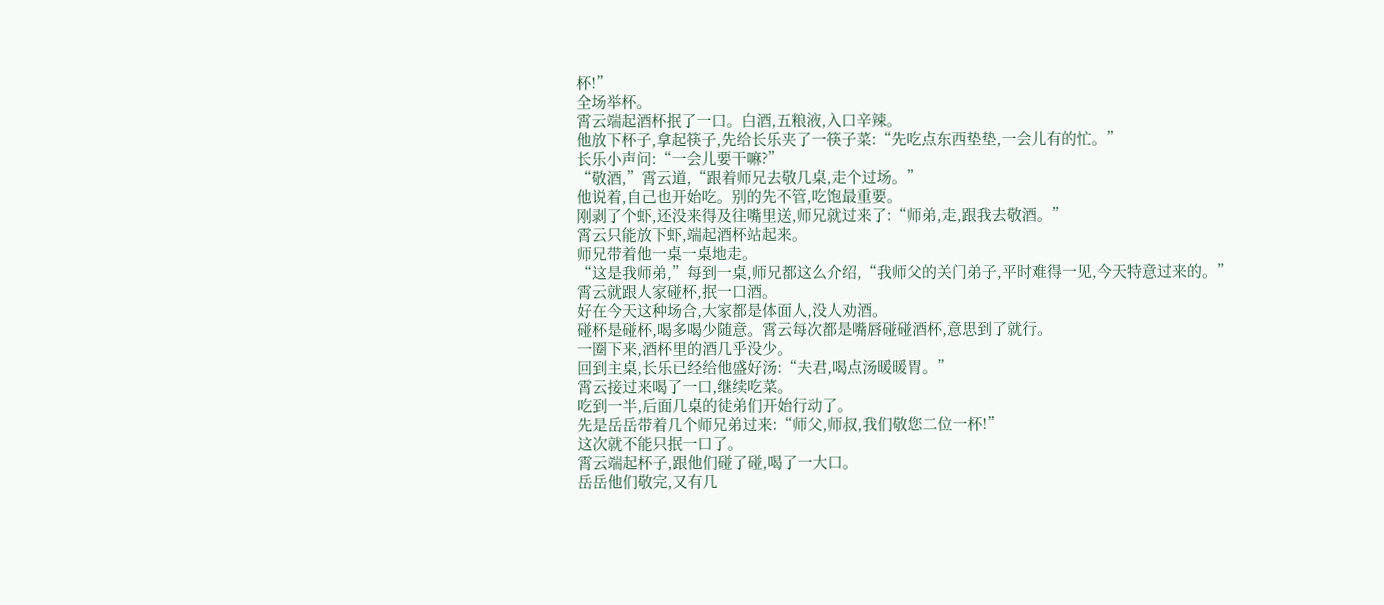杯!”
全场举杯。
霄云端起酒杯抿了一口。白酒,五粮液,入口辛辣。
他放下杯子,拿起筷子,先给长乐夹了一筷子菜:“先吃点东西垫垫,一会儿有的忙。”
长乐小声问:“一会儿要干嘛?”
“敬酒,”霄云道,“跟着师兄去敬几桌,走个过场。”
他说着,自己也开始吃。别的先不管,吃饱最重要。
刚剥了个虾,还没来得及往嘴里送,师兄就过来了:“师弟,走,跟我去敬酒。”
霄云只能放下虾,端起酒杯站起来。
师兄带着他一桌一桌地走。
“这是我师弟,”每到一桌,师兄都这么介绍,“我师父的关门弟子,平时难得一见,今天特意过来的。”
霄云就跟人家碰杯,抿一口酒。
好在今天这种场合,大家都是体面人,没人劝酒。
碰杯是碰杯,喝多喝少随意。霄云每次都是嘴唇碰碰酒杯,意思到了就行。
一圈下来,酒杯里的酒几乎没少。
回到主桌,长乐已经给他盛好汤:“夫君,喝点汤暖暖胃。”
霄云接过来喝了一口,继续吃菜。
吃到一半,后面几桌的徒弟们开始行动了。
先是岳岳带着几个师兄弟过来:“师父,师叔,我们敬您二位一杯!”
这次就不能只抿一口了。
霄云端起杯子,跟他们碰了碰,喝了一大口。
岳岳他们敬完,又有几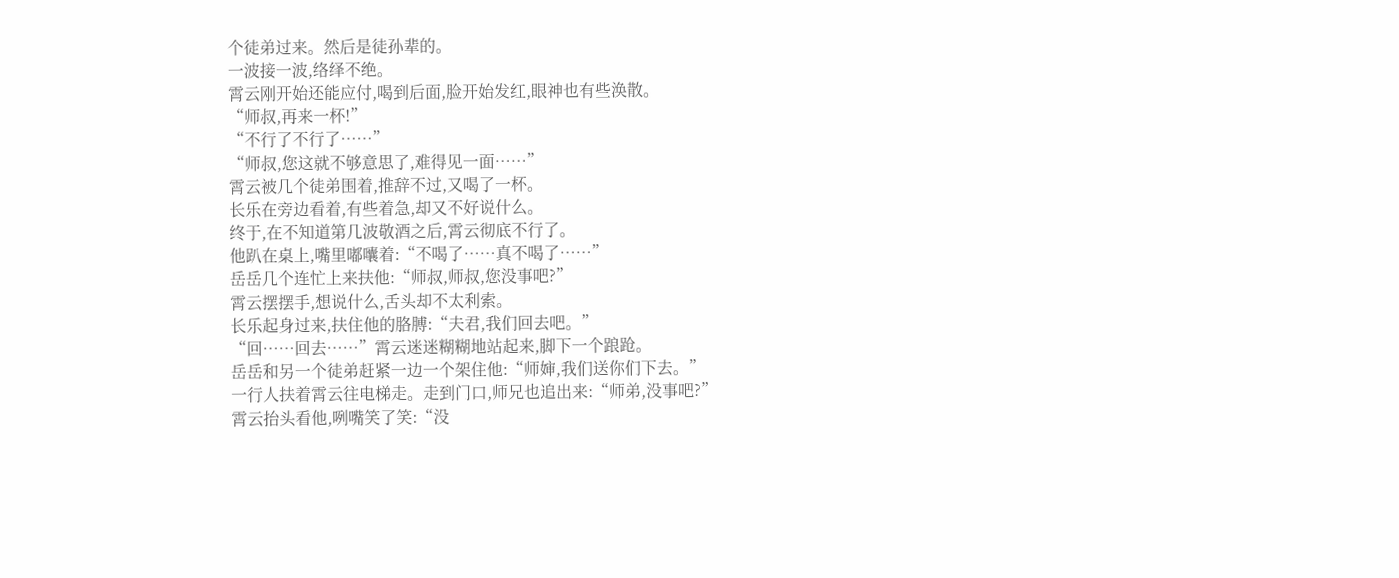个徒弟过来。然后是徒孙辈的。
一波接一波,络绎不绝。
霄云刚开始还能应付,喝到后面,脸开始发红,眼神也有些涣散。
“师叔,再来一杯!”
“不行了不行了……”
“师叔,您这就不够意思了,难得见一面……”
霄云被几个徒弟围着,推辞不过,又喝了一杯。
长乐在旁边看着,有些着急,却又不好说什么。
终于,在不知道第几波敬酒之后,霄云彻底不行了。
他趴在桌上,嘴里嘟囔着:“不喝了……真不喝了……”
岳岳几个连忙上来扶他:“师叔,师叔,您没事吧?”
霄云摆摆手,想说什么,舌头却不太利索。
长乐起身过来,扶住他的胳膊:“夫君,我们回去吧。”
“回……回去……”霄云迷迷糊糊地站起来,脚下一个踉跄。
岳岳和另一个徒弟赶紧一边一个架住他:“师婶,我们送你们下去。”
一行人扶着霄云往电梯走。走到门口,师兄也追出来:“师弟,没事吧?”
霄云抬头看他,咧嘴笑了笑:“没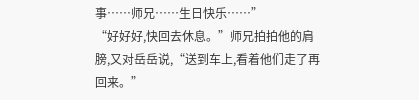事……师兄……生日快乐……”
“好好好,快回去休息。”师兄拍拍他的肩膀,又对岳岳说,“送到车上,看着他们走了再回来。”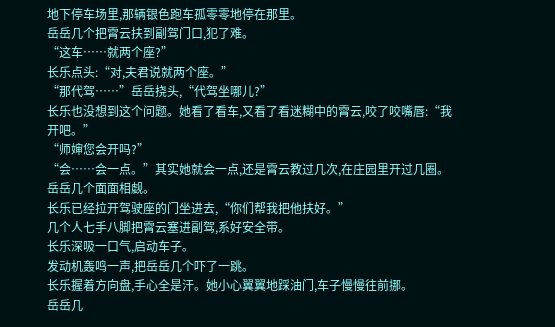地下停车场里,那辆银色跑车孤零零地停在那里。
岳岳几个把霄云扶到副驾门口,犯了难。
“这车……就两个座?”
长乐点头:“对,夫君说就两个座。”
“那代驾……”岳岳挠头,“代驾坐哪儿?”
长乐也没想到这个问题。她看了看车,又看了看迷糊中的霄云,咬了咬嘴唇:“我开吧。”
“师婶您会开吗?”
“会……会一点。”其实她就会一点,还是霄云教过几次,在庄园里开过几圈。
岳岳几个面面相觑。
长乐已经拉开驾驶座的门坐进去,“你们帮我把他扶好。”
几个人七手八脚把霄云塞进副驾,系好安全带。
长乐深吸一口气,启动车子。
发动机轰鸣一声,把岳岳几个吓了一跳。
长乐握着方向盘,手心全是汗。她小心翼翼地踩油门,车子慢慢往前挪。
岳岳几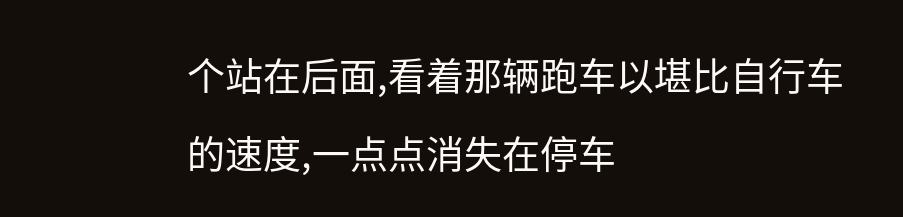个站在后面,看着那辆跑车以堪比自行车的速度,一点点消失在停车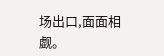场出口,面面相觑。